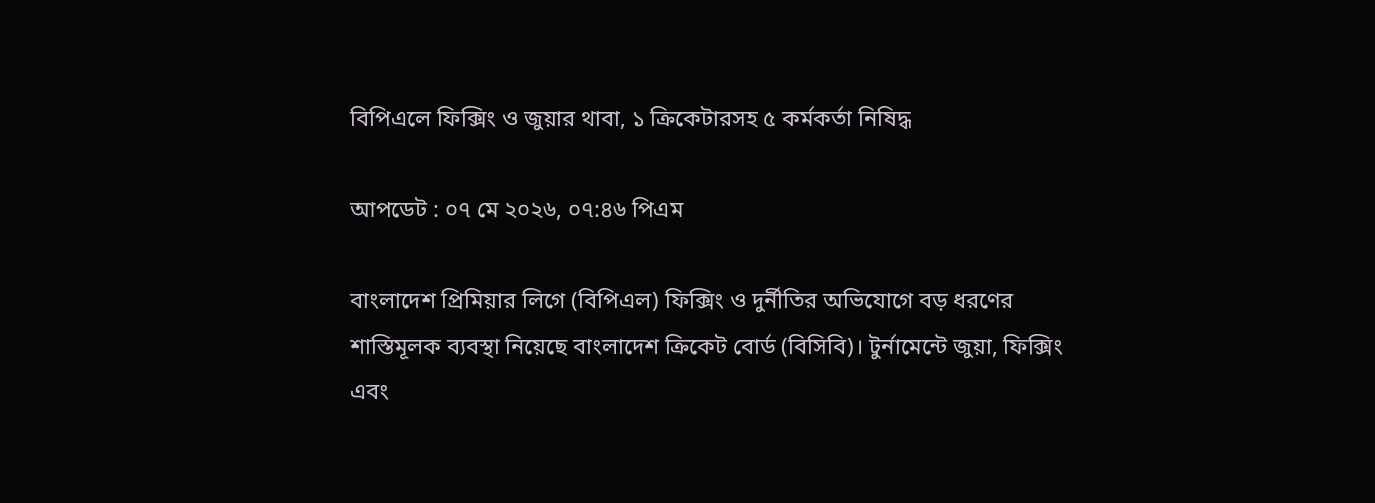বিপিএলে ফিক্সিং ও জুয়ার থাবা, ১ ক্রিকেটারসহ ৫ কর্মকর্তা নিষিদ্ধ

আপডেট : ০৭ মে ২০২৬, ০৭:৪৬ পিএম

বাংলাদেশ প্রিমিয়ার লিগে (বিপিএল) ফিক্সিং ও দুর্নীতির অভিযোগে বড় ধরণের শাস্তিমূলক ব্যবস্থা নিয়েছে বাংলাদেশ ক্রিকেট বোর্ড (বিসিবি)। টুর্নামেন্টে জুয়া, ফিক্সিং এবং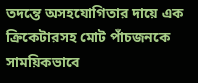তদন্তে অসহযোগিতার দায়ে এক ক্রিকেটারসহ মোট পাঁচজনকে সাময়িকভাবে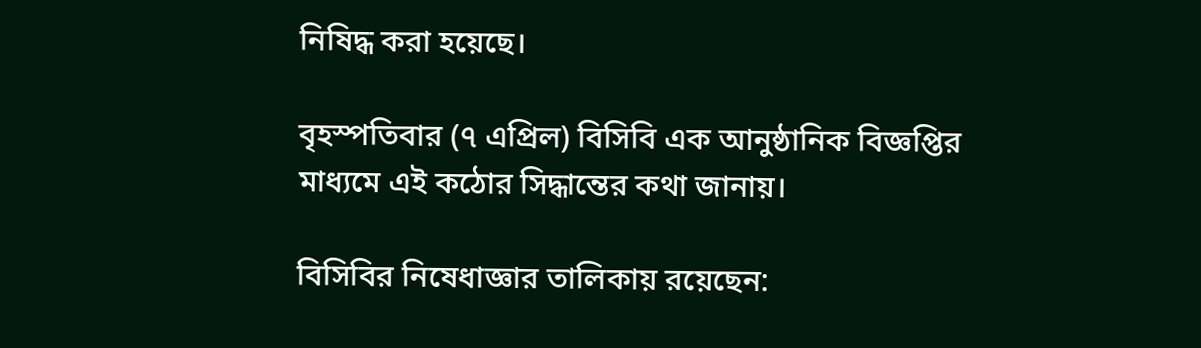নিষিদ্ধ করা হয়েছে।

বৃহস্পতিবার (৭ এপ্রিল) বিসিবি এক আনুষ্ঠানিক বিজ্ঞপ্তির মাধ্যমে এই কঠোর সিদ্ধান্তের কথা জানায়।

বিসিবির নিষেধাজ্ঞার তালিকায় রয়েছেন: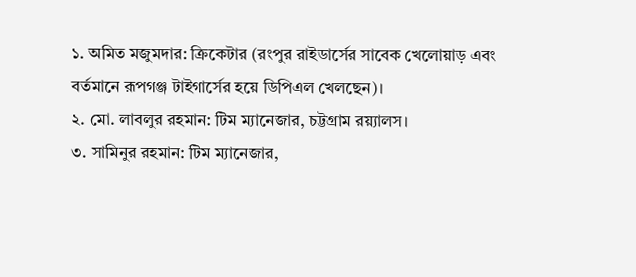১. অমিত মজুমদার: ক্রিকেটার (রংপুর রাইডার্সের সাবেক খেলোয়াড় এবং বর্তমানে রূপগঞ্জ টাইগার্সের হয়ে ডিপিএল খেলছেন)।
২. মো. লাবলুর রহমান: টিম ম্যানেজার, চট্টগ্রাম রয়্যালস।
৩. সামিনুর রহমান: টিম ম্যানেজার,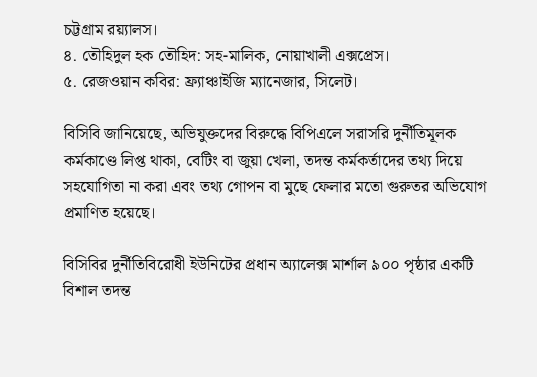চট্টগ্রাম রয়্যালস।
৪. তৌহিদুল হক তৌহিদ: সহ-মালিক, নোয়াখালী এক্সপ্রেস।
৫. রেজওয়ান কবির: ফ্র্যাঞ্চাইজি ম্যানেজার, সিলেট।

বিসিবি জানিয়েছে, অভিযুক্তদের বিরুদ্ধে বিপিএলে সরাসরি দুর্নীতিমূলক কর্মকাণ্ডে লিপ্ত থাকা, বেটিং বা জুয়া খেলা, তদন্ত কর্মকর্তাদের তথ্য দিয়ে সহযোগিতা না করা এবং তথ্য গোপন বা মুছে ফেলার মতো গুরুতর অভিযোগ প্রমাণিত হয়েছে।

বিসিবির দুর্নীতিবিরোধী ইউনিটের প্রধান অ্যালেক্স মার্শাল ৯০০ পৃষ্ঠার একটি বিশাল তদন্ত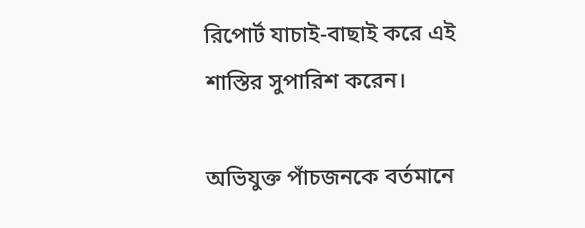রিপোর্ট যাচাই-বাছাই করে এই শাস্তির সুপারিশ করেন।

অভিযুক্ত পাঁচজনকে বর্তমানে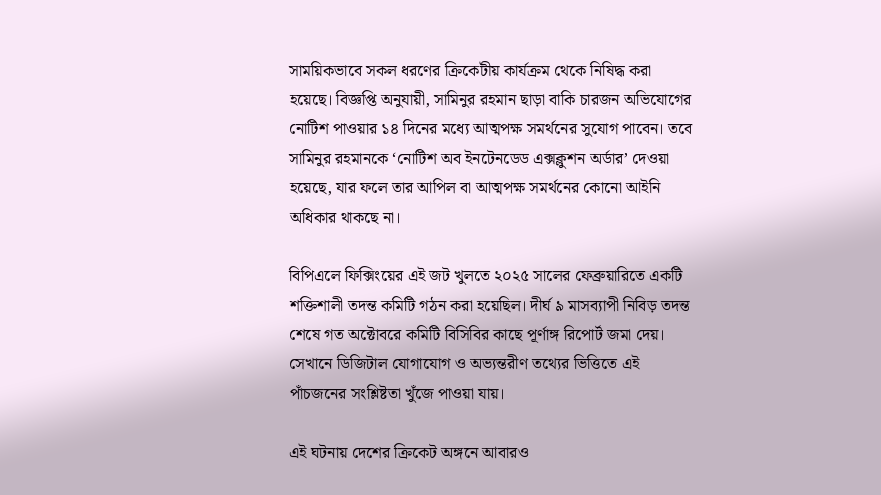সাময়িকভাবে সকল ধরণের ক্রিকেটীয় কার্যক্রম থেকে নিষিদ্ধ করা হয়েছে। বিজ্ঞপ্তি অনুযায়ী, সামিনুর রহমান ছাড়া বাকি চারজন অভিযোগের নোটিশ পাওয়ার ১৪ দিনের মধ্যে আত্মপক্ষ সমর্থনের সুযোগ পাবেন। তবে সামিনুর রহমানকে ‘নোটিশ অব ইনটেনডেড এক্সক্লুশন অর্ডার’ দেওয়া হয়েছে, যার ফলে তার আপিল বা আত্মপক্ষ সমর্থনের কোনো আইনি অধিকার থাকছে না।

বিপিএলে ফিক্সিংয়ের এই জট খুলতে ২০২৫ সালের ফেব্রুয়ারিতে একটি শক্তিশালী তদন্ত কমিটি গঠন করা হয়েছিল। দীর্ঘ ৯ মাসব্যাপী নিবিড় তদন্ত শেষে গত অক্টোবরে কমিটি বিসিবির কাছে পূর্ণাঙ্গ রিপোর্ট জমা দেয়। সেখানে ডিজিটাল যোগাযোগ ও অভ্যন্তরীণ তথ্যের ভিত্তিতে এই পাঁচজনের সংশ্লিষ্টতা খুঁজে পাওয়া যায়।

এই ঘটনায় দেশের ক্রিকেট অঙ্গনে আবারও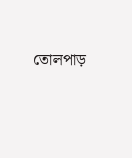তোলপাড়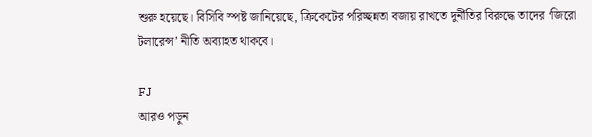শুরু হয়েছে। বিসিবি স্পষ্ট জানিয়েছে, ক্রিকেটের পরিচ্ছন্নতা বজায় রাখতে দুর্নীতির বিরুদ্ধে তাদের ‘জিরো টলারেন্স’ নীতি অব্যাহত থাকবে।

FJ
আরও পড়ুন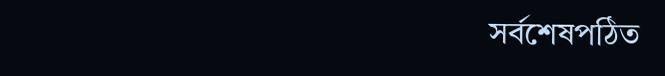সর্বশেষপঠিত